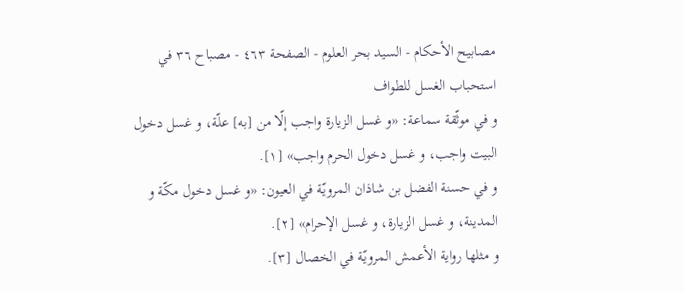مصابيح الأحكام - السيد بحر العلوم - الصفحة ٤٦٣ - مصباح ٣٦ في استحباب الغسل للطواف
و في موثّقة سماعة: «و غسل الزيارة واجب إلّا من [به] علّة، و غسل دخول البيت واجب، و غسل دخول الحرم واجب» [١].
و في حسنة الفضل بن شاذان المرويّة في العيون: «و غسل دخول مكّة و المدينة، و غسل الزيارة، و غسل الإحرام» [٢].
و مثلها رواية الأعمش المرويّة في الخصال [٣].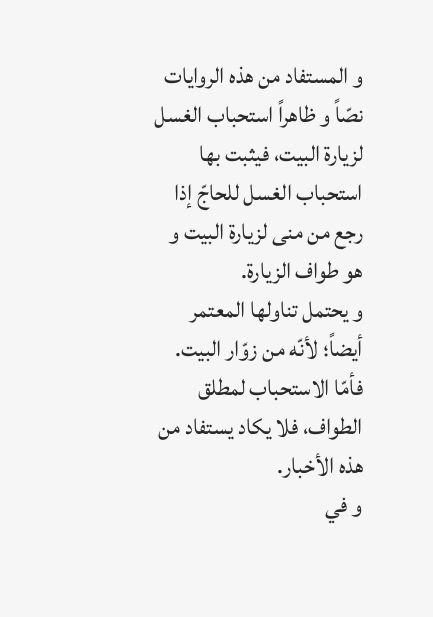و المستفاد من هذه الروايات نصّاً و ظاهراً استحباب الغسل لزيارة البيت، فيثبت بها استحباب الغسل للحاجّ إذا رجع من منى لزيارة البيت و هو طواف الزيارة.
و يحتمل تناولها المعتمر أيضاً؛ لأنّه من زوّار البيت.
فأمّا الاستحباب لمطلق الطواف، فلا يكاد يستفاد من هذه الأخبار.
و في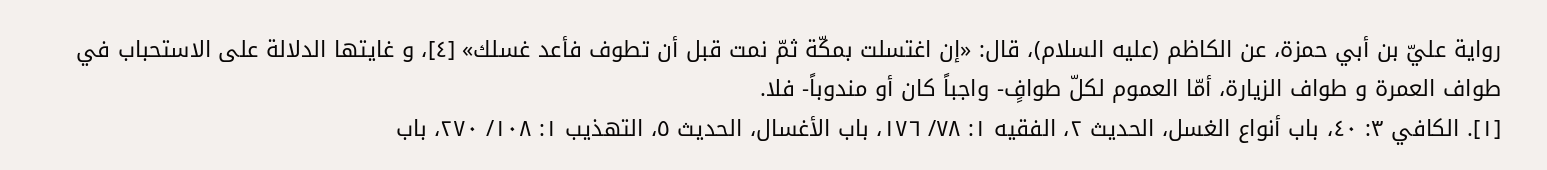رواية عليّ بن أبي حمزة، عن الكاظم (عليه السلام)، قال: «إن اغتسلت بمكّة ثمّ نمت قبل أن تطوف فأعد غسلك» [٤]، و غايتها الدلالة على الاستحباب في طواف العمرة و طواف الزيارة، أمّا العموم لكلّ طوافٍ- واجباً كان أو مندوباً- فلا.
[١]. الكافي ٣: ٤٠، باب أنواع الغسل، الحديث ٢، الفقيه ١: ٧٨/ ١٧٦، باب الأغسال، الحديث ٥، التهذيب ١: ١٠٨/ ٢٧٠، باب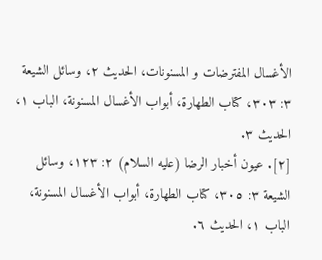الأغسال المفترضات و المسنونات، الحديث ٢، وسائل الشيعة ٣: ٣٠٣، كتاب الطهارة، أبواب الأغسال المسنونة، الباب ١، الحديث ٣.
[٢]. عيون أخبار الرضا (عليه السلام) ٢: ١٢٣، وسائل الشيعة ٣: ٣٠٥، كتاب الطهارة، أبواب الأغسال المسنونة، الباب ١، الحديث ٦.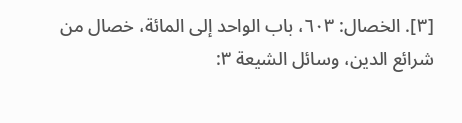[٣]. الخصال: ٦٠٣، باب الواحد إلى المائة، خصال من شرائع الدين، وسائل الشيعة ٣: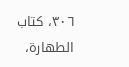٣٠٦، كتاب الطهارة،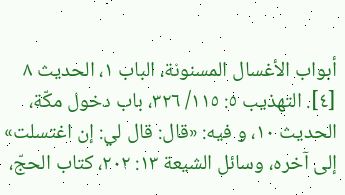أبواب الأغسال المسنونة، الباب ١، الحديث ٨
[٤]. التهذيب ٥: ١١٥/ ٣٢٦، باب دخول مكّة، الحديث ١٠، و فيه: «قال: قال لي: إن اغتسلت» إلى آخره، وسائل الشيعة ١٣: ٢٠٢، كتاب الحجّ،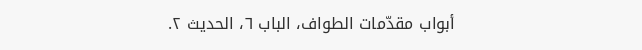أبواب مقدّمات الطواف، الباب ٦، الحديث ٢.